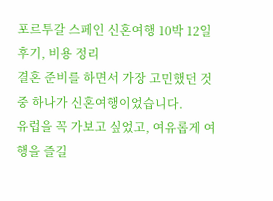포르투갈 스페인 신혼여행 10박 12일 후기, 비용 정리
결혼 준비를 하면서 가장 고민했던 것 중 하나가 신혼여행이었습니다.
유럽을 꼭 가보고 싶었고, 여유롭게 여행을 즐길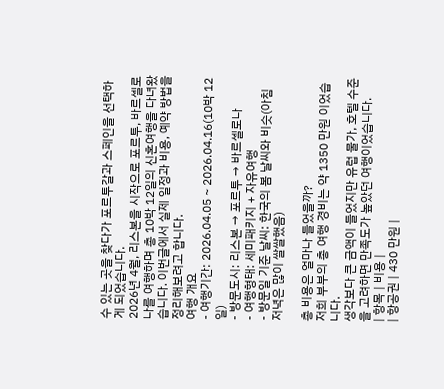수 있는 곳을 찾다가 포르투갈과 스페인을 선택하게 되었습니다.
2026년 4월, 리스본을 시작으로 포르투, 바르셀로나를 여행하며 총 10박 12일의 신혼여행을 다녀왔습니다. 이번글에서 실제 일정과 비용, 예약 방법을 정리해보려고 합니다.
여행 개요
- 여행기간: 2026.04.05 ~ 2026.04.16(10박 12일)
- 방문도시: 리스본 → 포르투 → 바르셀로나
- 여행형태: 세미패키지 + 자유여행
- 방문일 기준 날씨: 한국의 봄 날씨와 비슷(아침 저녁은 많이 쌀쌀했음)

총 비용은 얼마나 들었을까?
저희 부부의 총 여행 경비는 약 1350 만원 이었습니다.
생각보다 큰 금액이 들었지만 유럽 물가, 호텔 수준을 고려하면 만족도가 높았던 여행이었습니다.
| 항목 | 비용 |
| 항공권 | 430 만원 |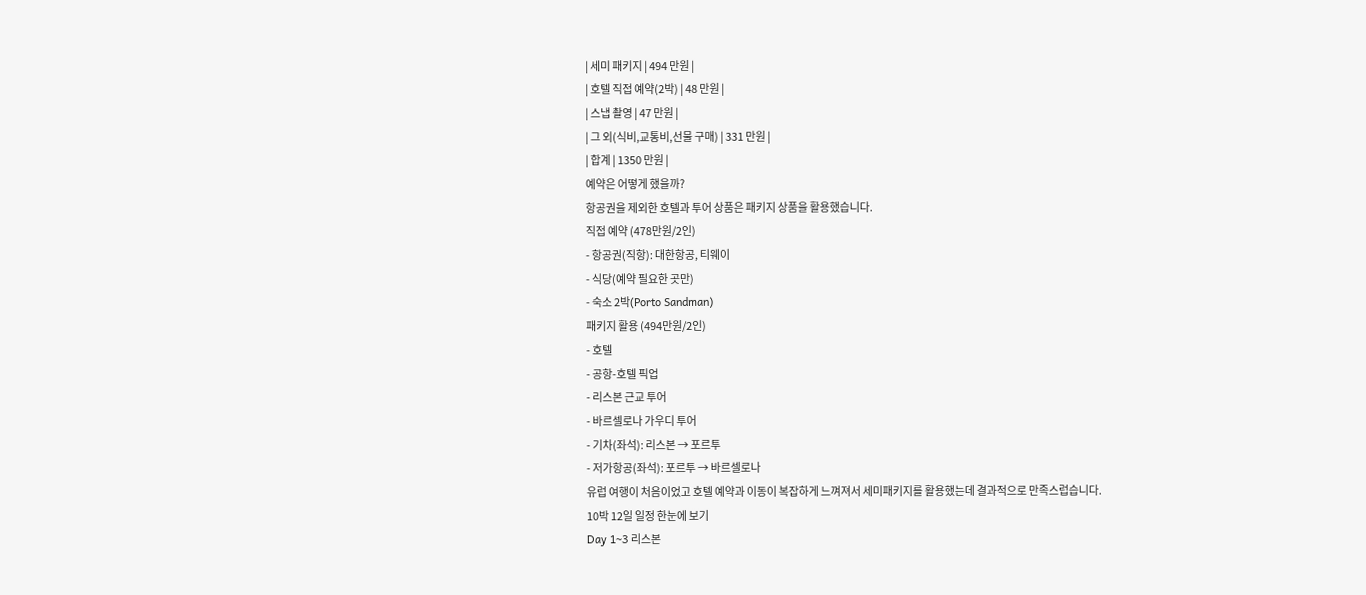| 세미 패키지 | 494 만원 |
| 호텔 직접 예약(2박) | 48 만원 |
| 스냅 촬영 | 47 만원 |
| 그 외(식비,교통비,선물 구매) | 331 만원 |
| 합계 | 1350 만원 |
예약은 어떻게 했을까?
항공권을 제외한 호텔과 투어 상품은 패키지 상품을 활용했습니다.
직접 예약 (478만원/2인)
- 항공권(직항): 대한항공, 티웨이
- 식당(예약 필요한 곳만)
- 숙소 2박(Porto Sandman)
패키지 활용 (494만원/2인)
- 호텔
- 공항-호텔 픽업
- 리스본 근교 투어
- 바르셀로나 가우디 투어
- 기차(좌석): 리스본 → 포르투
- 저가항공(좌석): 포르투 → 바르셀로나
유럽 여행이 처음이었고 호텔 예약과 이동이 복잡하게 느껴져서 세미패키지를 활용했는데 결과적으로 만족스럽습니다.
10박 12일 일정 한눈에 보기
Day 1~3 리스본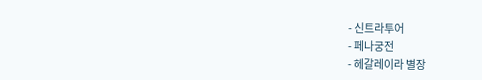- 신트라투어
- 페나궁전
- 헤갈레이라 별장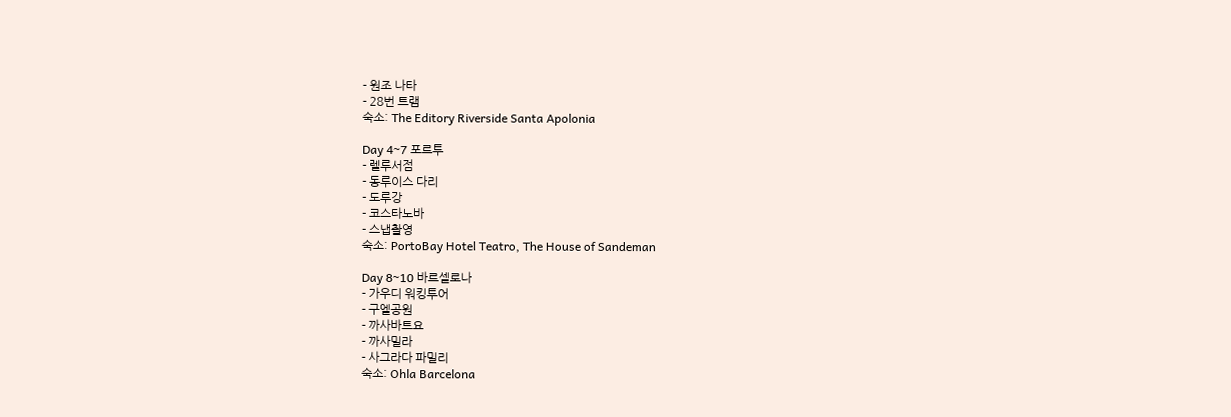- 원조 나타
- 28번 트램
숙소: The Editory Riverside Santa Apolonia

Day 4~7 포르투
- 렐루서점
- 동루이스 다리
- 도루강
- 코스타노바
- 스냅촬영
숙소: PortoBay Hotel Teatro, The House of Sandeman

Day 8~10 바르셀로나
- 가우디 워킹투어
- 구엘공원
- 까사바트요
- 까사밀라
- 사그라다 파밀리
숙소: Ohla Barcelona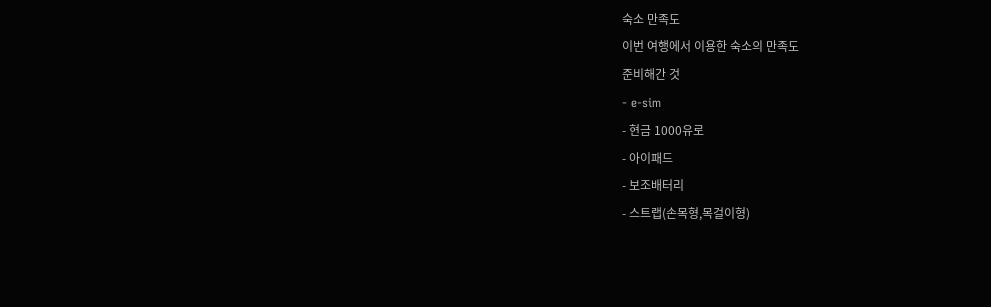숙소 만족도
이번 여행에서 이용한 숙소의 만족도
준비해간 것
- e-sim
- 현금 1000유로
- 아이패드
- 보조배터리
- 스트랩(손목형,목걸이형)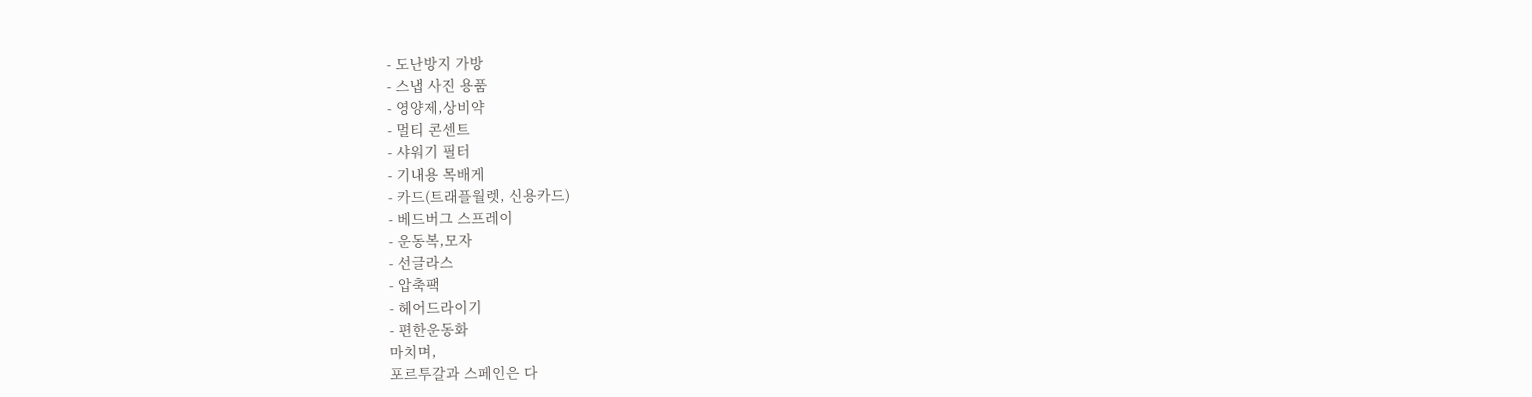- 도난방지 가방
- 스냅 사진 용품
- 영양제,상비약
- 멀티 콘센트
- 샤워기 필터
- 기내용 목배게
- 카드(트래플월렛, 신용카드)
- 베드버그 스프레이
- 운동복,모자
- 선글라스
- 압축팩
- 헤어드라이기
- 편한운동화
마치며,
포르투갈과 스페인은 다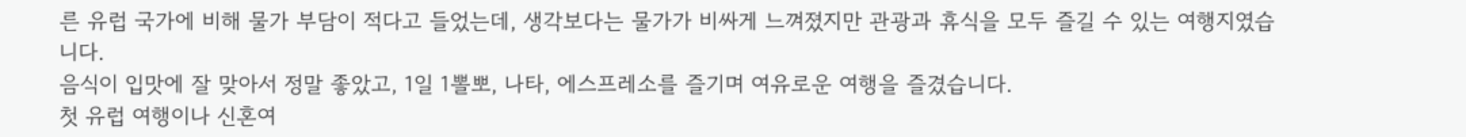른 유럽 국가에 비해 물가 부담이 적다고 들었는데, 생각보다는 물가가 비싸게 느껴졌지만 관광과 휴식을 모두 즐길 수 있는 여행지였습니다.
음식이 입맛에 잘 맞아서 정말 좋았고, 1일 1뽈뽀, 나타, 에스프레소를 즐기며 여유로운 여행을 즐겼습니다.
첫 유럽 여행이나 신혼여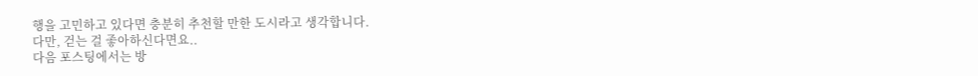행을 고민하고 있다면 충분히 추천할 만한 도시라고 생각합니다.
다만, 걷는 걸 좋아하신다면요..
다음 포스팅에서는 방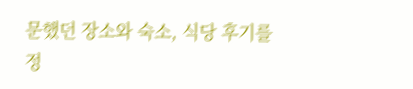문했던 장소와 숙소, 식당 후기를 정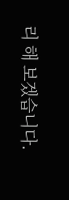리 해 보겠습니다.